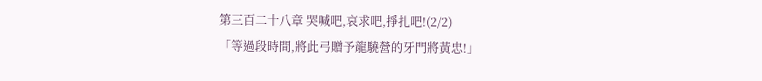第三百二十八章 哭喊吧,哀求吧,掙扎吧!(2/2)
「等過段時間,將此弓贈予龍驍營的牙門將黃忠!」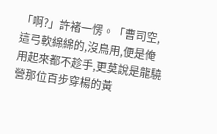「啊?」許褚一愣。「曹司空,這弓軟綿綿的,沒鳥用,便是俺用起來都不趁手,更莫說是龍驍營那位百步穿楊的黃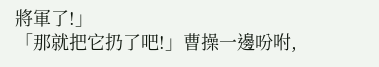將軍了!」
「那就把它扔了吧!」曹操一邊吩咐,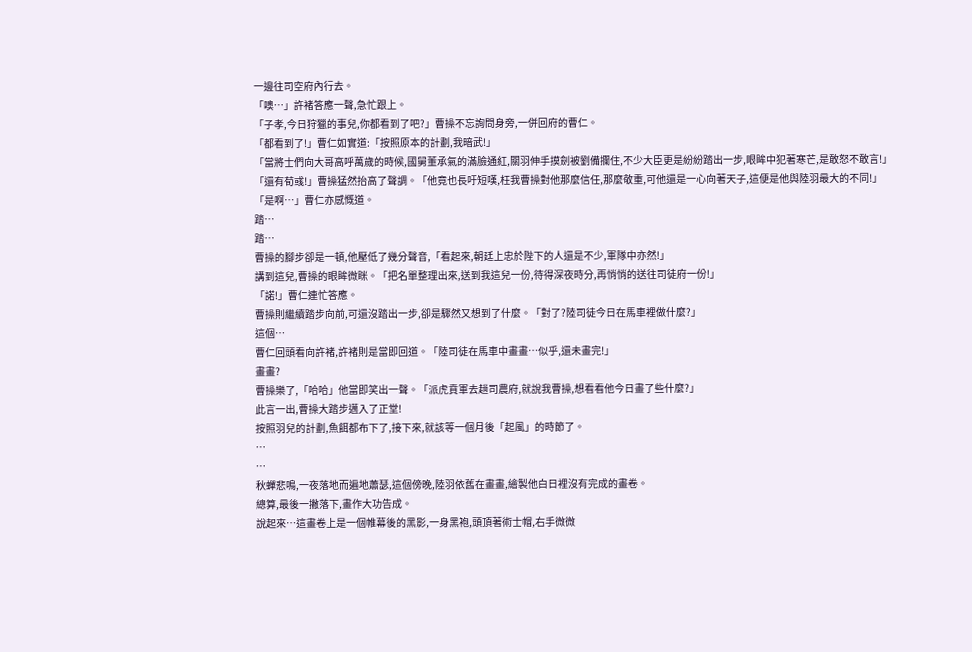一邊往司空府內行去。
「噢…」許褚答應一聲,急忙跟上。
「子孝,今日狩獵的事兒,你都看到了吧?」曹操不忘詢問身旁,一併回府的曹仁。
「都看到了!」曹仁如實道:「按照原本的計劃,我暗武!」
「當將士們向大哥高呼萬歲的時候,國舅董承氣的滿臉通紅,關羽伸手摸劍被劉備攔住,不少大臣更是紛紛踏出一步,眼眸中犯著寒芒,是敢怒不敢言!」
「還有荀彧!」曹操猛然抬高了聲調。「他竟也長吁短嘆,枉我曹操對他那麼信任,那麼敬重,可他還是一心向著天子,這便是他與陸羽最大的不同!」
「是啊…」曹仁亦感慨道。
踏…
踏…
曹操的腳步卻是一頓,他壓低了幾分聲音,「看起來,朝廷上忠於陛下的人還是不少,軍隊中亦然!」
講到這兒,曹操的眼眸微眯。「把名單整理出來,送到我這兒一份,待得深夜時分,再悄悄的送往司徒府一份!」
「諾!」曹仁連忙答應。
曹操則繼續踏步向前,可還沒踏出一步,卻是驟然又想到了什麼。「對了?陸司徒今日在馬車裡做什麼?」
這個…
曹仁回頭看向許褚,許褚則是當即回道。「陸司徒在馬車中畫畫…似乎,還未畫完!」
畫畫?
曹操樂了,「哈哈」他當即笑出一聲。「派虎賁軍去趟司農府,就說我曹操,想看看他今日畫了些什麼?」
此言一出,曹操大踏步邁入了正堂!
按照羽兒的計劃,魚餌都布下了,接下來,就該等一個月後「起風」的時節了。
…
…
秋蟬悲鳴,一夜落地而遍地蕭瑟,這個傍晚,陸羽依舊在畫畫,繪製他白日裡沒有完成的畫卷。
總算,最後一撇落下,畫作大功告成。
說起來…這畫卷上是一個帷幕後的黑影,一身黑袍,頭頂著術士帽,右手微微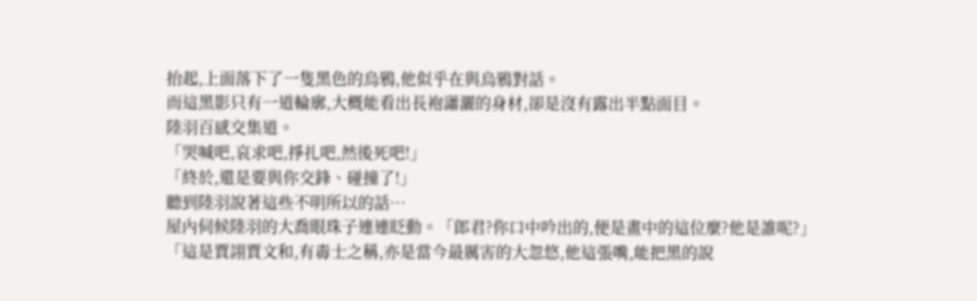抬起,上面落下了一隻黑色的烏鴉,他似乎在與烏鴉對話。
而這黑影只有一道輪廓,大概能看出長袍瀟灑的身材,卻是沒有露出半點面目。
陸羽百感交集道。
「哭喊吧,哀求吧,掙扎吧,然後死吧!」
「終於,還是要與你交鋒、碰撞了!」
聽到陸羽說著這些不明所以的話…
屋內伺候陸羽的大喬眼珠子連連眨動。「郎君?你口中吟出的,便是畫中的這位麼?他是誰呢?」
「這是賈詡賈文和,有毒士之稱,亦是當今最厲害的大忽悠,他這張嘴,能把黑的說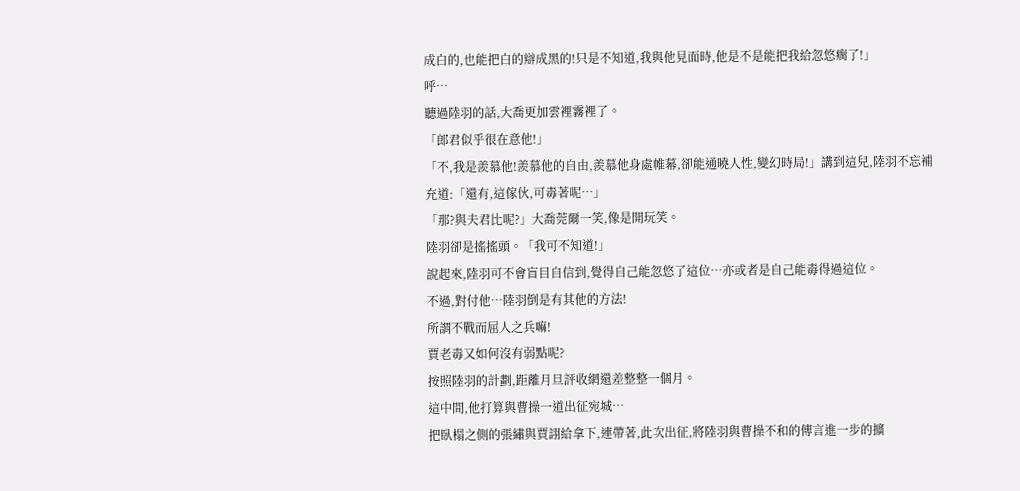成白的,也能把白的辯成黑的!只是不知道,我與他見面時,他是不是能把我給忽悠瘸了!」
呼…
聽過陸羽的話,大喬更加雲裡霧裡了。
「郎君似乎很在意他!」
「不,我是羨慕他!羨慕他的自由,羨慕他身處帷幕,卻能通曉人性,變幻時局!」講到這兒,陸羽不忘補充道:「還有,這傢伙,可毒著呢…」
「那?與夫君比呢?」大喬莞爾一笑,像是開玩笑。
陸羽卻是搖搖頭。「我可不知道!」
說起來,陸羽可不會盲目自信到,覺得自己能忽悠了這位…亦或者是自己能毒得過這位。
不過,對付他…陸羽倒是有其他的方法!
所謂不戰而屈人之兵嘛!
賈老毒又如何沒有弱點呢?
按照陸羽的計劃,距離月旦評收網還差整整一個月。
這中間,他打算與曹操一道出征宛城…
把臥榻之側的張繡與賈詡給拿下,連帶著,此次出征,將陸羽與曹操不和的傳言進一步的擴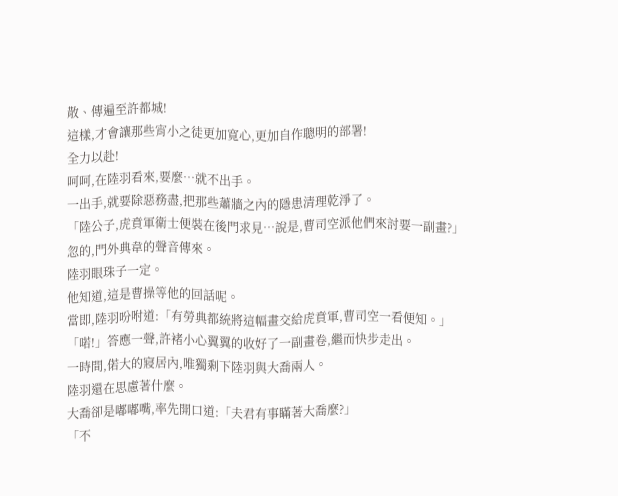散、傳遍至許都城!
這樣,才會讓那些宵小之徒更加寬心,更加自作聰明的部署!
全力以赴!
呵呵,在陸羽看來,要麼…就不出手。
一出手,就要除惡務盡,把那些蕭牆之內的隱患清理乾淨了。
「陸公子,虎賁軍衛士便裝在後門求見…說是,曹司空派他們來討要一副畫?」
忽的,門外典韋的聲音傳來。
陸羽眼珠子一定。
他知道,這是曹操等他的回話呢。
當即,陸羽吩咐道:「有勞典都統將這幅畫交給虎賁軍,曹司空一看便知。」
「喏!」答應一聲,許褚小心翼翼的收好了一副畫卷,繼而快步走出。
一時間,偌大的寢居內,唯獨剩下陸羽與大喬兩人。
陸羽還在思慮著什麼。
大喬卻是嘟嘟嘴,率先開口道:「夫君有事瞞著大喬麼?」
「不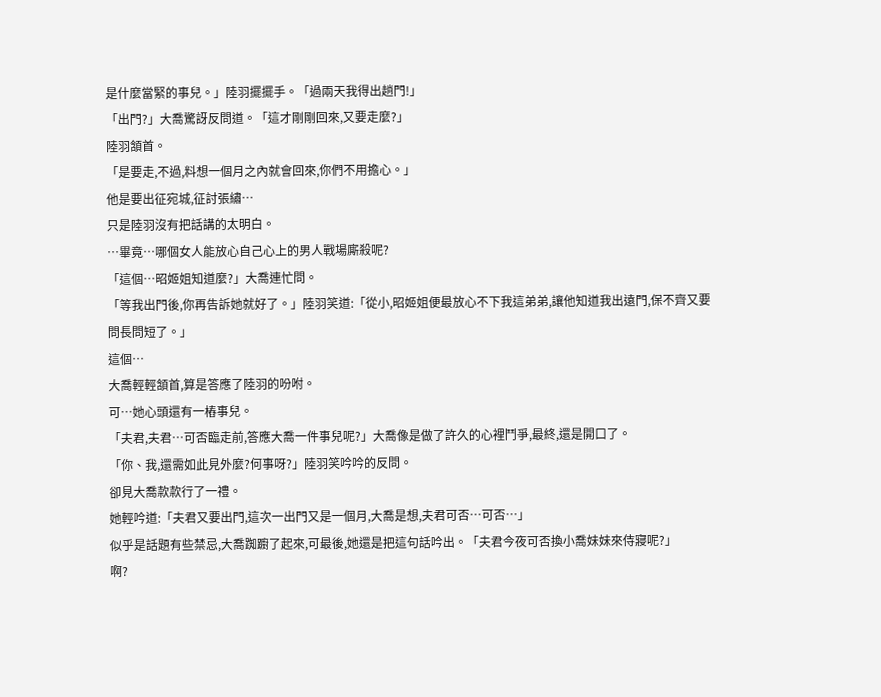是什麼當緊的事兒。」陸羽擺擺手。「過兩天我得出趟門!」
「出門?」大喬驚訝反問道。「這才剛剛回來,又要走麼?」
陸羽頷首。
「是要走,不過,料想一個月之內就會回來,你們不用擔心。」
他是要出征宛城,征討張繡…
只是陸羽沒有把話講的太明白。
…畢竟…哪個女人能放心自己心上的男人戰場廝殺呢?
「這個…昭姬姐知道麼?」大喬連忙問。
「等我出門後,你再告訴她就好了。」陸羽笑道:「從小,昭姬姐便最放心不下我這弟弟,讓他知道我出遠門,保不齊又要問長問短了。」
這個…
大喬輕輕頷首,算是答應了陸羽的吩咐。
可…她心頭還有一樁事兒。
「夫君,夫君…可否臨走前,答應大喬一件事兒呢?」大喬像是做了許久的心裡鬥爭,最終,還是開口了。
「你、我,還需如此見外麼?何事呀?」陸羽笑吟吟的反問。
卻見大喬款款行了一禮。
她輕吟道:「夫君又要出門,這次一出門又是一個月,大喬是想,夫君可否…可否…」
似乎是話題有些禁忌,大喬踟躕了起來,可最後,她還是把這句話吟出。「夫君今夜可否換小喬妹妹來侍寢呢?」
啊?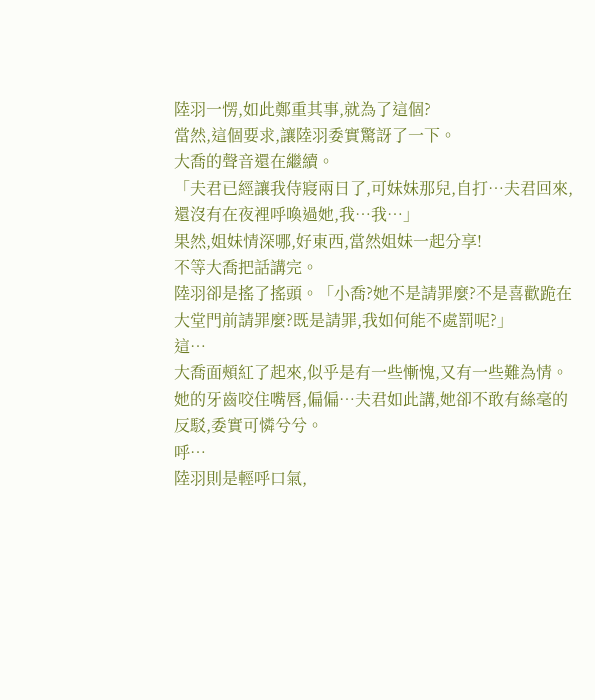陸羽一愣,如此鄭重其事,就為了這個?
當然,這個要求,讓陸羽委實驚訝了一下。
大喬的聲音還在繼續。
「夫君已經讓我侍寢兩日了,可妹妹那兒,自打…夫君回來,還沒有在夜裡呼喚過她,我…我…」
果然,姐妹情深哪,好東西,當然姐妹一起分享!
不等大喬把話講完。
陸羽卻是搖了搖頭。「小喬?她不是請罪麼?不是喜歡跪在大堂門前請罪麼?既是請罪,我如何能不處罰呢?」
這…
大喬面頰紅了起來,似乎是有一些慚愧,又有一些難為情。
她的牙齒咬住嘴唇,偏偏…夫君如此講,她卻不敢有絲毫的反駁,委實可憐兮兮。
呼…
陸羽則是輕呼口氣,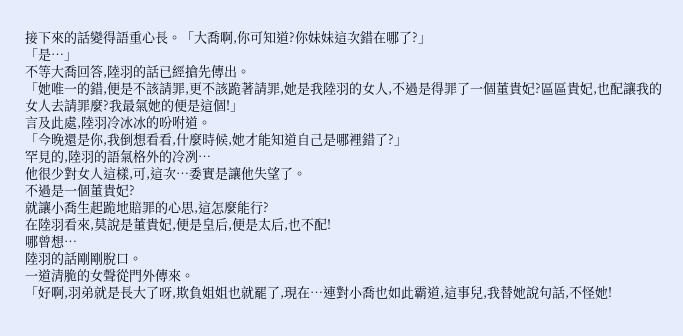接下來的話變得語重心長。「大喬啊,你可知道?你妹妹這次錯在哪了?」
「是…」
不等大喬回答,陸羽的話已經搶先傳出。
「她唯一的錯,便是不該請罪,更不該跪著請罪,她是我陸羽的女人,不過是得罪了一個董貴妃?區區貴妃,也配讓我的女人去請罪麼?我最氣她的便是這個!」
言及此處,陸羽冷冰冰的吩咐道。
「今晚還是你,我倒想看看,什麼時候,她才能知道自己是哪裡錯了?」
罕見的,陸羽的語氣格外的冷冽…
他很少對女人這樣,可,這次…委實是讓他失望了。
不過是一個董貴妃?
就讓小喬生起跪地賠罪的心思,這怎麼能行?
在陸羽看來,莫說是董貴妃,便是皇后,便是太后,也不配!
哪曾想…
陸羽的話剛剛脫口。
一道清脆的女聲從門外傳來。
「好啊,羽弟就是長大了呀,欺負姐姐也就罷了,現在…連對小喬也如此霸道,這事兒,我替她說句話,不怪她!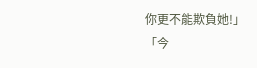你更不能欺負她!」
「今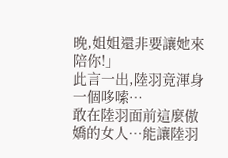晚,姐姐還非要讓她來陪你!」
此言一出,陸羽竟渾身一個哆嗦…
敢在陸羽面前這麼傲嬌的女人…能讓陸羽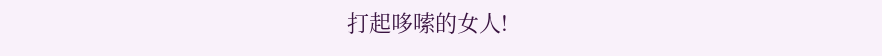打起哆嗦的女人!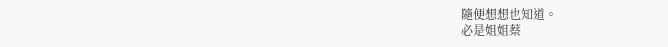隨便想想也知道。
必是姐姐蔡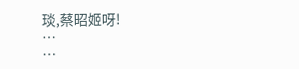琰,蔡昭姬呀!
…
…